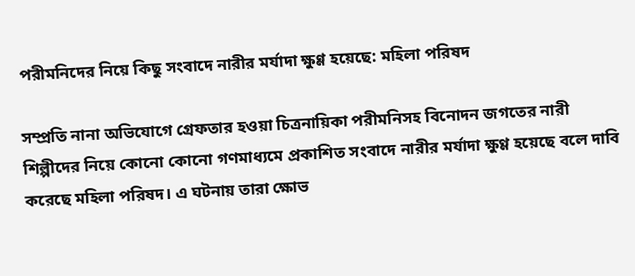পরীমনিদের নিয়ে কিছু সংবাদে নারীর মর্যাদা ক্ষুণ্ণ হয়েছে: মহিলা পরিষদ

সম্প্রতি নানা অভিযোগে গ্রেফতার হওয়া চিত্রনায়িকা পরীমনিসহ বিনোদন জগতের নারী শিল্পীদের নিয়ে কোনো কোনো গণমাধ্যমে প্রকাশিত সংবাদে নারীর মর্যাদা ক্ষুণ্ণ হয়েছে বলে দাবি করেছে মহিলা পরিষদ। এ ঘটনায় তারা ক্ষোভ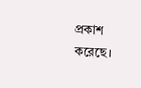প্রকাশ করেছে।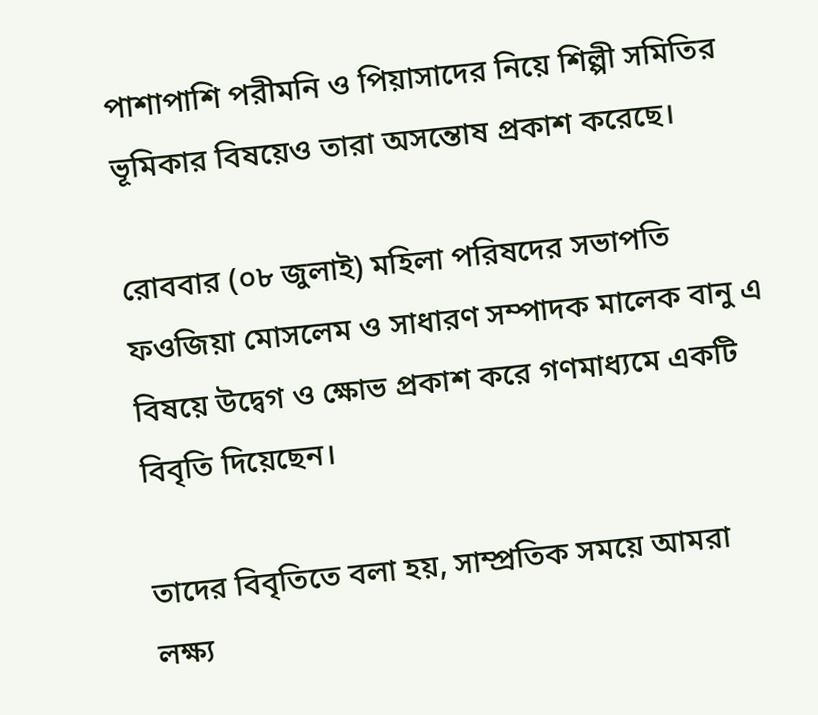পাশাপাশি পরীমনি ও পিয়াসাদের নিয়ে শিল্পী সমিতির ভূমিকার বিষয়েও তারা অসন্তোষ প্রকাশ করেছে।

রোববার (০৮ জুলাই) মহিলা পরিষদের সভাপতি ফওজিয়া মোসলেম ও সাধারণ সম্পাদক মালেক বানু এ বিষয়ে উদ্বেগ ও ক্ষোভ প্রকাশ করে গণমাধ্যমে একটি বিবৃতি দিয়েছেন।

তাদের বিবৃতিতে বলা হয়, সাম্প্রতিক সময়ে আমরা লক্ষ্য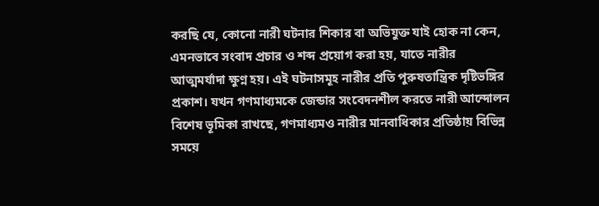করছি যে, কোনো নারী ঘটনার শিকার বা অভিযুক্ত যাই হোক না কেন, এমনভাবে সংবাদ প্রচার ও শব্দ প্রয়োগ করা হয়, যাতে নারীর আত্মমর্যাদা ক্ষুণ্ন হয়। এই ঘটনাসমূহ নারীর প্রতি পুরুষতান্ত্রিক দৃষ্টিভঙ্গির প্রকাশ। যখন গণমাধ্যমকে জেন্ডার সংবেদনশীল করতে নারী আন্দোলন বিশেষ ভূমিকা রাখছে, গণমাধ্যমও নারীর মানবাধিকার প্রতিষ্ঠায় বিভিন্ন সময়ে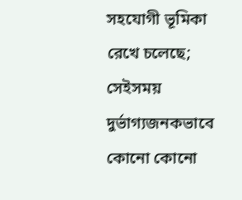সহযোগী ভূমিকা রেখে চলেছে; সেইসময় দুর্ভাগ্যজনকভাবে কোনো কোনো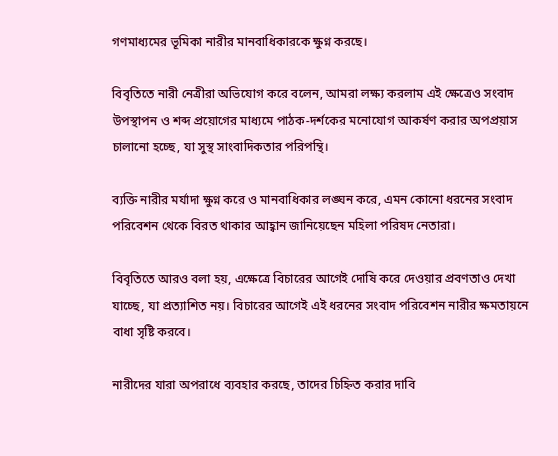গণমাধ্যমের ভূমিকা নারীর মানবাধিকারকে ক্ষুণ্ন করছে।

বিবৃতিতে নারী নেত্রীরা অভিযোগ করে বলেন, আমরা লক্ষ্য করলাম এই ক্ষেত্রেও সংবাদ উপস্থাপন ও শব্দ প্রয়োগের মাধ্যমে পাঠক-দর্শকের মনোযোগ আকর্ষণ করার অপপ্রয়াস চালানো হচ্ছে, যা সুস্থ সাংবাদিকতার পরিপন্থি।

ব্যক্তি নারীর মর্যাদা ক্ষুণ্ন করে ও মানবাধিকার লঙ্ঘন করে, এমন কোনো ধরনের সংবাদ পরিবেশন থেকে বিরত থাকার আহ্বান জানিয়েছেন মহিলা পরিষদ নেতারা।

বিবৃতিতে আরও বলা হয়, এক্ষেত্রে বিচারের আগেই দোষি করে দেওয়ার প্রবণতাও দেখা যাচ্ছে, যা প্রত্যাশিত নয়। বিচারের আগেই এই ধরনের সংবাদ পরিবেশন নারীর ক্ষমতায়নে বাধা সৃষ্টি করবে।

নারীদের যারা অপরাধে ব্যবহার করছে, তাদের চিহ্নিত করার দাবি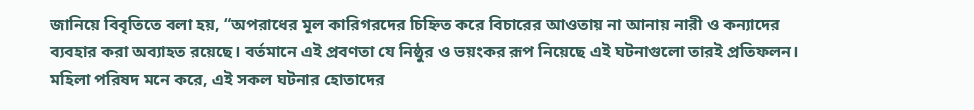জানিয়ে বিবৃতিতে বলা হয়, “অপরাধের মূল কারিগরদের চিহ্নিত করে বিচারের আওতায় না আনায় নারী ও কন্যাদের ব্যবহার করা অব্যাহত রয়েছে। বর্তমানে এই প্রবণতা যে নিষ্ঠুর ও ভয়ংকর রূপ নিয়েছে এই ঘটনাগুলো তারই প্রতিফলন। মহিলা পরিষদ মনে করে, এই সকল ঘটনার হোতাদের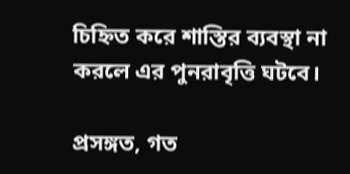চিহ্নিত করে শাস্তির ব্যবস্থা না করলে এর পুনরাবৃত্তি ঘটবে।

প্রসঙ্গত, গত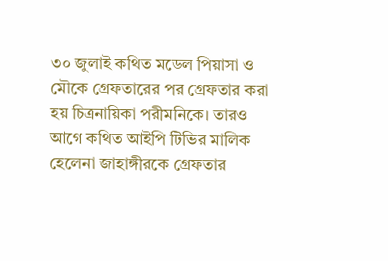৩০ জুলাই কথিত মডেল পিয়াসা ও মৌকে গ্রেফতারের পর গ্রেফতার করা হয় চিত্রনায়িকা পরীমনিকে। তারও আগে কথিত আইপি টিভির মালিক হেলেনা জাহাঙ্গীরকে গ্রেফতার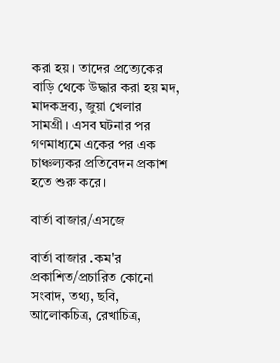করা হয়। তাদের প্রত্যেকের বাড়ি থেকে উদ্ধার করা হয় মদ, মাদকদ্রব্য, জুয়া খেলার সামগ্রী। এসব ঘটনার পর গণমাধ্যমে একের পর এক চাঞ্চল্যকর প্রতিবেদন প্রকাশ হতে শুরু করে।

বার্তা বাজার/এসজে

বার্তা বাজার .কম'র প্রকাশিত/প্রচারিত কোনো সংবাদ, তথ্য, ছবি, আলোকচিত্র, রেখাচিত্র,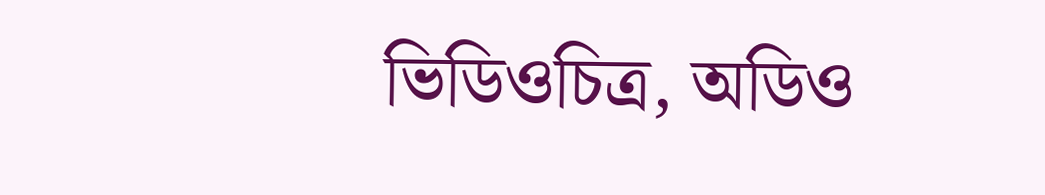ভিডিওচিত্র, অডিও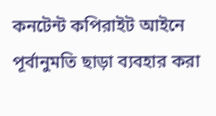কনটেন্ট কপিরাইট আইনে পূর্বানুমতি ছাড়া ব্যবহার করা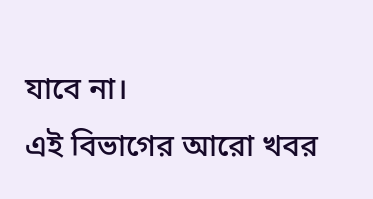যাবে না।
এই বিভাগের আরো খবর